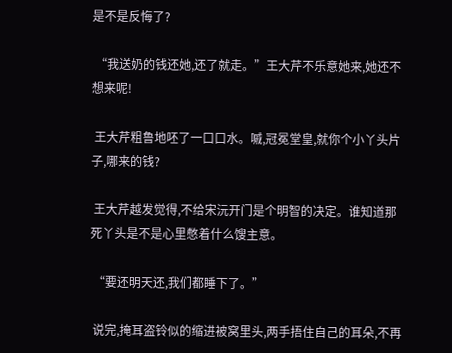是不是反悔了?

 “我送奶的钱还她,还了就走。”王大芹不乐意她来,她还不想来呢!

 王大芹粗鲁地呸了一口口水。嘁,冠冕堂皇,就你个小丫头片子,哪来的钱?

 王大芹越发觉得,不给宋沅开门是个明智的决定。谁知道那死丫头是不是心里憋着什么馊主意。

 “要还明天还,我们都睡下了。”

 说完,掩耳盗铃似的缩进被窝里头,两手捂住自己的耳朵,不再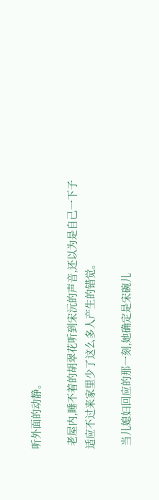听外面的动静。

 老屋内,睡不着的胡翠花听到宋沅的声音,还以为是自己一下子适应不过来家里少了这么多人产生的错觉。

 当儿媳妇回应的那一刻,她确定是宋碗儿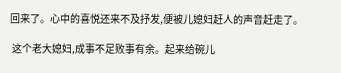回来了。心中的喜悦还来不及抒发,便被儿媳妇赶人的声音赶走了。

 这个老大媳妇,成事不足败事有余。起来给碗儿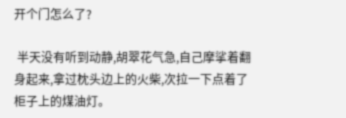开个门怎么了?

 半天没有听到动静,胡翠花气急,自己摩挲着翻身起来,拿过枕头边上的火柴,次拉一下点着了柜子上的煤油灯。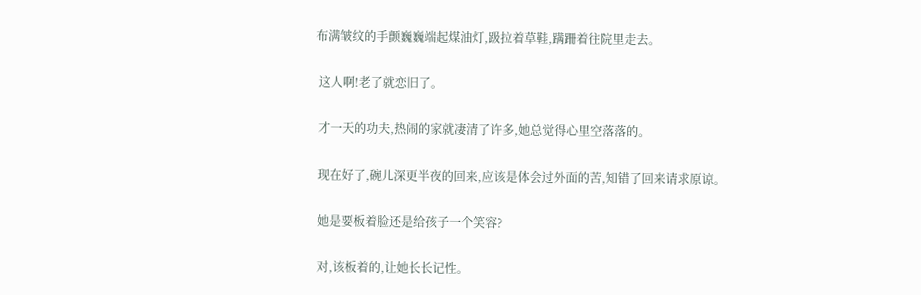布满皱纹的手颤巍巍端起煤油灯,趿拉着草鞋,蹒跚着往院里走去。

 这人啊!老了就恋旧了。

 才一天的功夫,热闹的家就凄清了许多,她总觉得心里空落落的。

 现在好了,碗儿深更半夜的回来,应该是体会过外面的苦,知错了回来请求原谅。

 她是要板着脸还是给孩子一个笑容?

 对,该板着的,让她长长记性。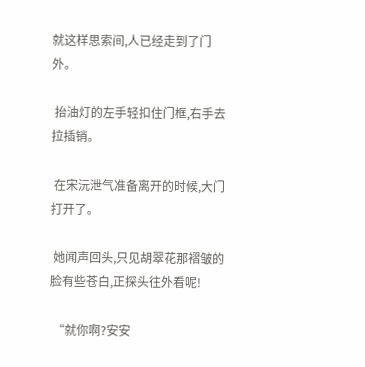就这样思索间,人已经走到了门外。

 抬油灯的左手轻扣住门框,右手去拉插销。

 在宋沅泄气准备离开的时候,大门打开了。

 她闻声回头,只见胡翠花那褶皱的脸有些苍白,正探头往外看呢!

 “就你啊?安安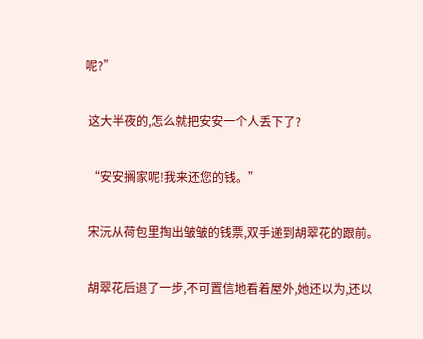呢?”

 这大半夜的,怎么就把安安一个人丢下了?

 “安安搁家呢!我来还您的钱。”

 宋沅从荷包里掏出皱皱的钱票,双手递到胡翠花的跟前。

 胡翠花后退了一步,不可置信地看着屋外,她还以为,还以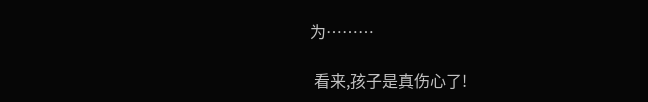为………

 看来,孩子是真伤心了!